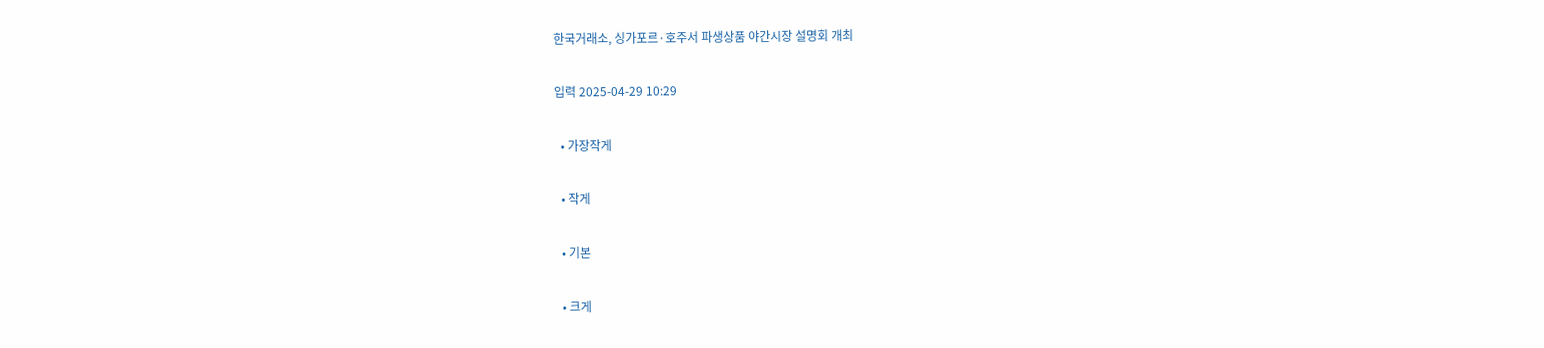한국거래소, 싱가포르·호주서 파생상품 야간시장 설명회 개최

입력 2025-04-29 10:29

  • 가장작게

  • 작게

  • 기본

  • 크게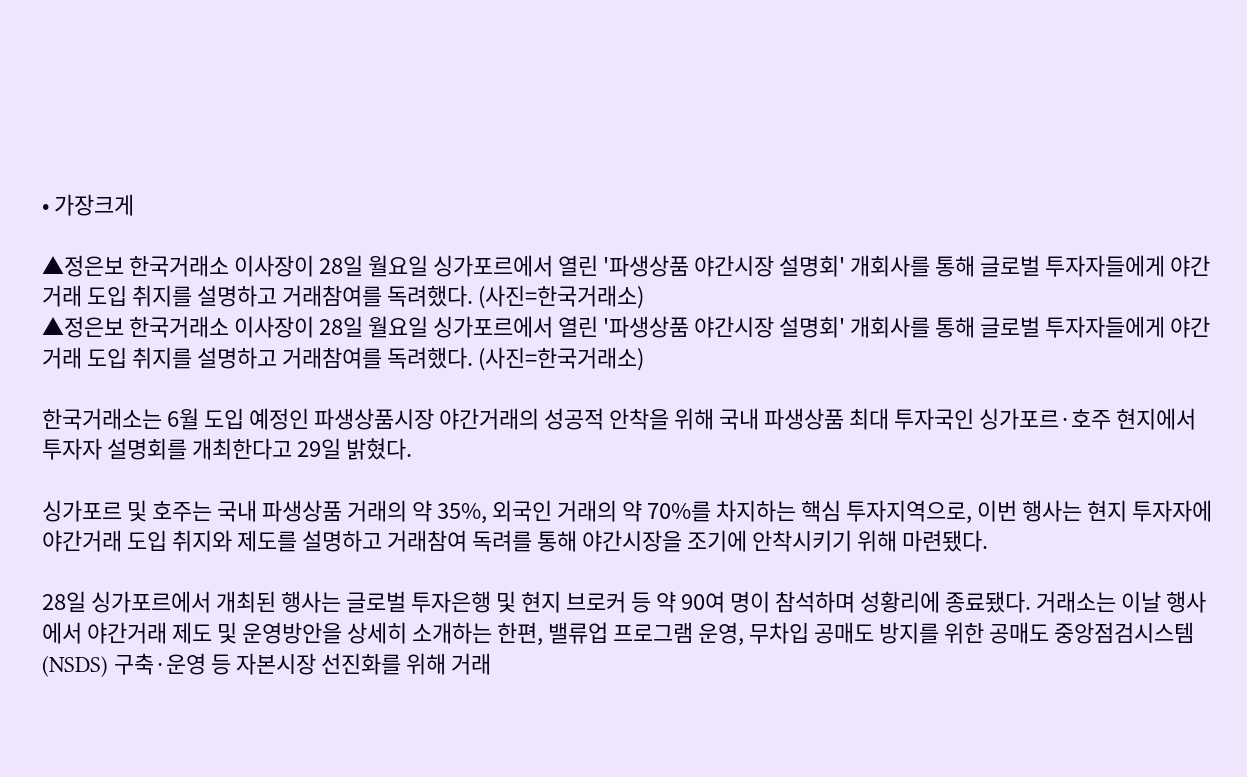• 가장크게

▲정은보 한국거래소 이사장이 28일 월요일 싱가포르에서 열린 '파생상품 야간시장 설명회' 개회사를 통해 글로벌 투자자들에게 야간거래 도입 취지를 설명하고 거래참여를 독려했다. (사진=한국거래소)
▲정은보 한국거래소 이사장이 28일 월요일 싱가포르에서 열린 '파생상품 야간시장 설명회' 개회사를 통해 글로벌 투자자들에게 야간거래 도입 취지를 설명하고 거래참여를 독려했다. (사진=한국거래소)

한국거래소는 6월 도입 예정인 파생상품시장 야간거래의 성공적 안착을 위해 국내 파생상품 최대 투자국인 싱가포르·호주 현지에서 투자자 설명회를 개최한다고 29일 밝혔다.

싱가포르 및 호주는 국내 파생상품 거래의 약 35%, 외국인 거래의 약 70%를 차지하는 핵심 투자지역으로, 이번 행사는 현지 투자자에 야간거래 도입 취지와 제도를 설명하고 거래참여 독려를 통해 야간시장을 조기에 안착시키기 위해 마련됐다.

28일 싱가포르에서 개최된 행사는 글로벌 투자은행 및 현지 브로커 등 약 90여 명이 참석하며 성황리에 종료됐다. 거래소는 이날 행사에서 야간거래 제도 및 운영방안을 상세히 소개하는 한편, 밸류업 프로그램 운영, 무차입 공매도 방지를 위한 공매도 중앙점검시스템(NSDS) 구축·운영 등 자본시장 선진화를 위해 거래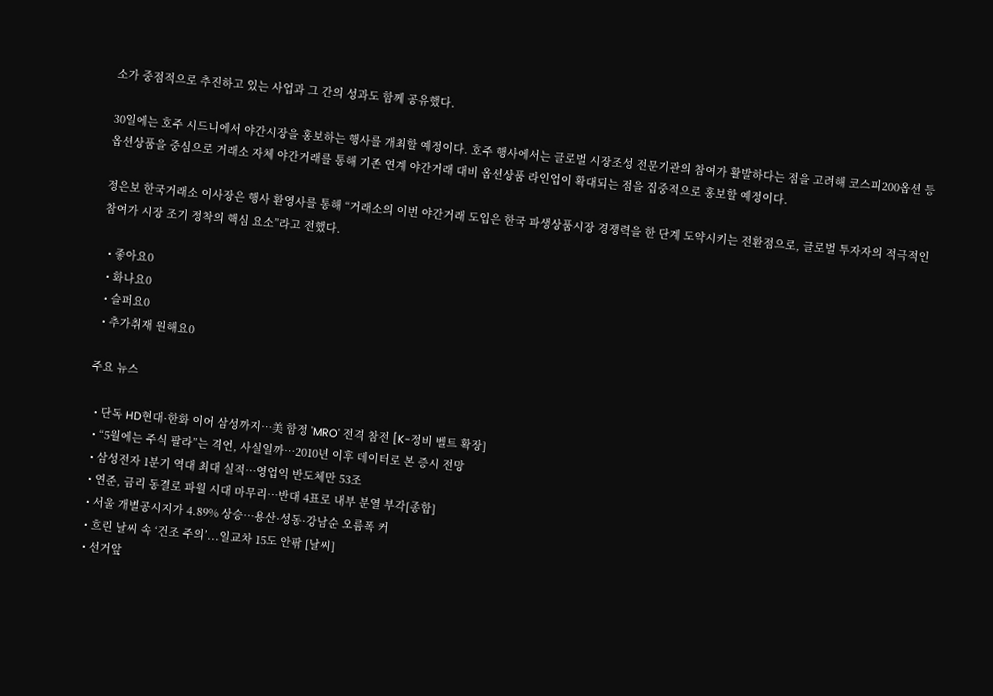소가 중점적으로 추진하고 있는 사업과 그 간의 성과도 함께 공유했다.

30일에는 호주 시드니에서 야간시장을 홍보하는 행사를 개최할 예정이다. 호주 행사에서는 글로벌 시장조성 전문기관의 참여가 활발하다는 점을 고려해 코스피200옵션 등 옵션상품을 중심으로 거래소 자체 야간거래를 통해 기존 연계 야간거래 대비 옵션상품 라인업이 확대되는 점을 집중적으로 홍보할 예정이다.

정은보 한국거래소 이사장은 행사 환영사를 통해 “거래소의 이번 야간거래 도입은 한국 파생상품시장 경쟁력을 한 단계 도약시키는 전환점으로, 글로벌 투자자의 적극적인 참여가 시장 조기 정착의 핵심 요소”라고 전했다.

  • 좋아요0
  • 화나요0
  • 슬퍼요0
  • 추가취재 원해요0

주요 뉴스

  • 단독 HD현대·한화 이어 삼성까지⋯美 함정 'MRO' 전격 참전 [K-정비 벨트 확장]
  • “5월에는 주식 팔라”는 격언, 사실일까⋯2010년 이후 데이터로 본 증시 전망
  • 삼성전자 1분기 역대 최대 실적…영업익 반도체만 53조
  • 연준, 금리 동결로 파월 시대 마무리…반대 4표로 내부 분열 부각[종합]
  • 서울 개별공시지가 4.89% 상승⋯용산·성동·강남순 오름폭 커
  • 흐린 날씨 속 ‘건조 주의’...일교차 15도 안팎 [날씨]
  • 선거앞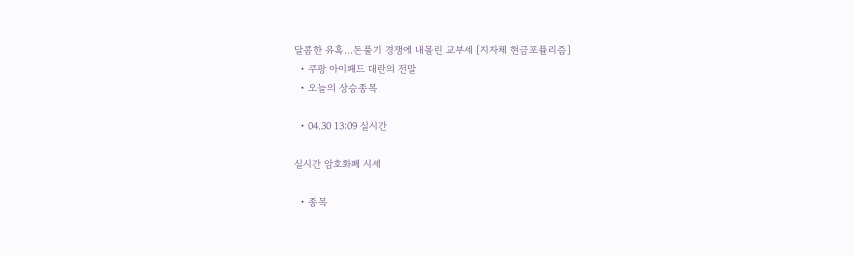달콤한 유혹…돈풀기 경쟁에 내몰린 교부세 [지자체 현금포퓰리즘]
  • 쿠팡 아이패드 대란의 전말
  • 오늘의 상승종목

  • 04.30 13:09 실시간

실시간 암호화폐 시세

  • 종목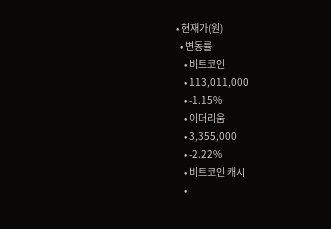• 현재가(원)
  • 변동률
    • 비트코인
    • 113,011,000
    • -1.15%
    • 이더리움
    • 3,355,000
    • -2.22%
    • 비트코인 캐시
    •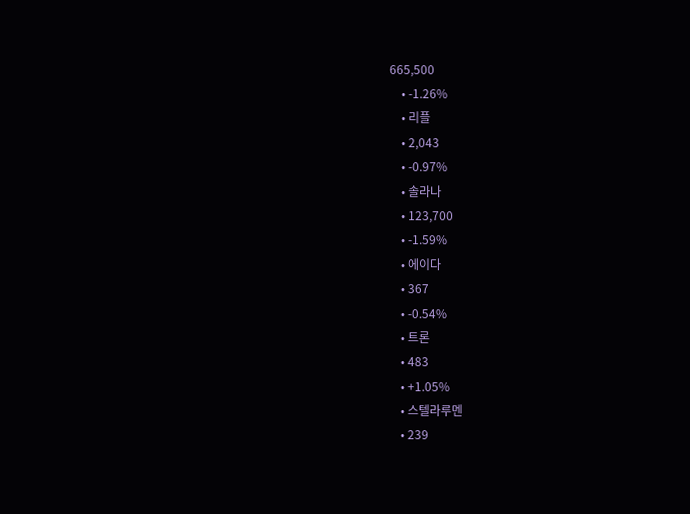665,500
    • -1.26%
    • 리플
    • 2,043
    • -0.97%
    • 솔라나
    • 123,700
    • -1.59%
    • 에이다
    • 367
    • -0.54%
    • 트론
    • 483
    • +1.05%
    • 스텔라루멘
    • 239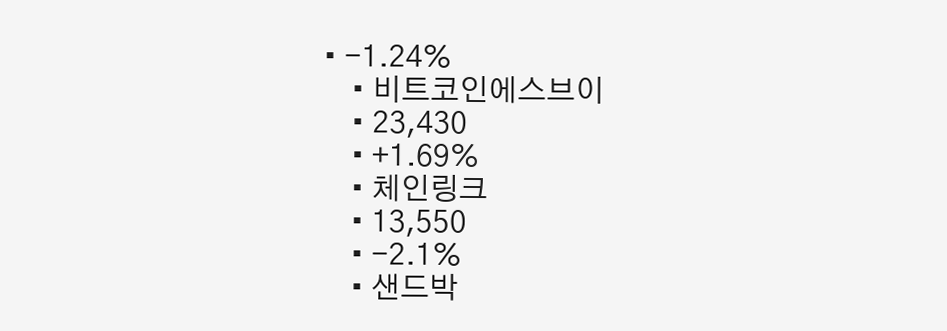• -1.24%
    • 비트코인에스브이
    • 23,430
    • +1.69%
    • 체인링크
    • 13,550
    • -2.1%
    • 샌드박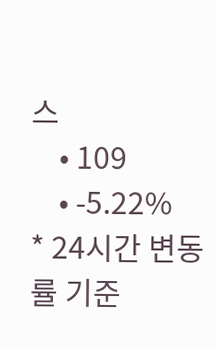스
    • 109
    • -5.22%
* 24시간 변동률 기준